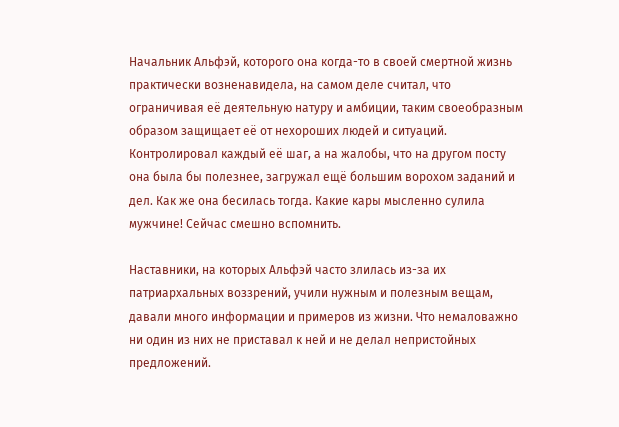Начальник Альфэй, которого она когда-то в своей смертной жизнь практически возненавидела, на самом деле считал, что ограничивая её деятельную натуру и амбиции, таким своеобразным образом защищает её от нехороших людей и ситуаций. Контролировал каждый её шаг, а на жалобы, что на другом посту она была бы полезнее, загружал ещё большим ворохом заданий и дел. Как же она бесилась тогда. Какие кары мысленно сулила мужчине! Сейчас смешно вспомнить.

Наставники, на которых Альфэй часто злилась из-за их патриархальных воззрений, учили нужным и полезным вещам, давали много информации и примеров из жизни. Что немаловажно ни один из них не приставал к ней и не делал непристойных предложений.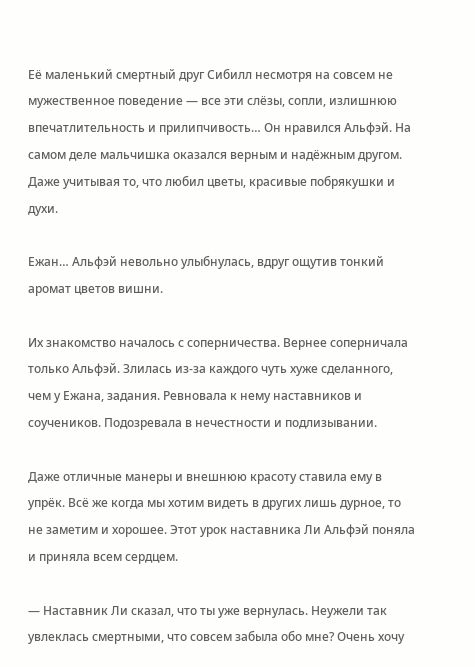Её маленький смертный друг Сибилл несмотря на совсем не мужественное поведение — все эти слёзы, сопли, излишнюю впечатлительность и прилипчивость… Он нравился Альфэй. На самом деле мальчишка оказался верным и надёжным другом. Даже учитывая то, что любил цветы, красивые побрякушки и духи.

Ежан… Альфэй невольно улыбнулась, вдруг ощутив тонкий аромат цветов вишни.

Их знакомство началось с соперничества. Вернее соперничала только Альфэй. Злилась из-за каждого чуть хуже сделанного, чем у Ежана, задания. Ревновала к нему наставников и соучеников. Подозревала в нечестности и подлизывании.

Даже отличные манеры и внешнюю красоту ставила ему в упрёк. Всё же когда мы хотим видеть в других лишь дурное, то не заметим и хорошее. Этот урок наставника Ли Альфэй поняла и приняла всем сердцем.

— Наставник Ли сказал, что ты уже вернулась. Неужели так увлеклась смертными, что совсем забыла обо мне? Очень хочу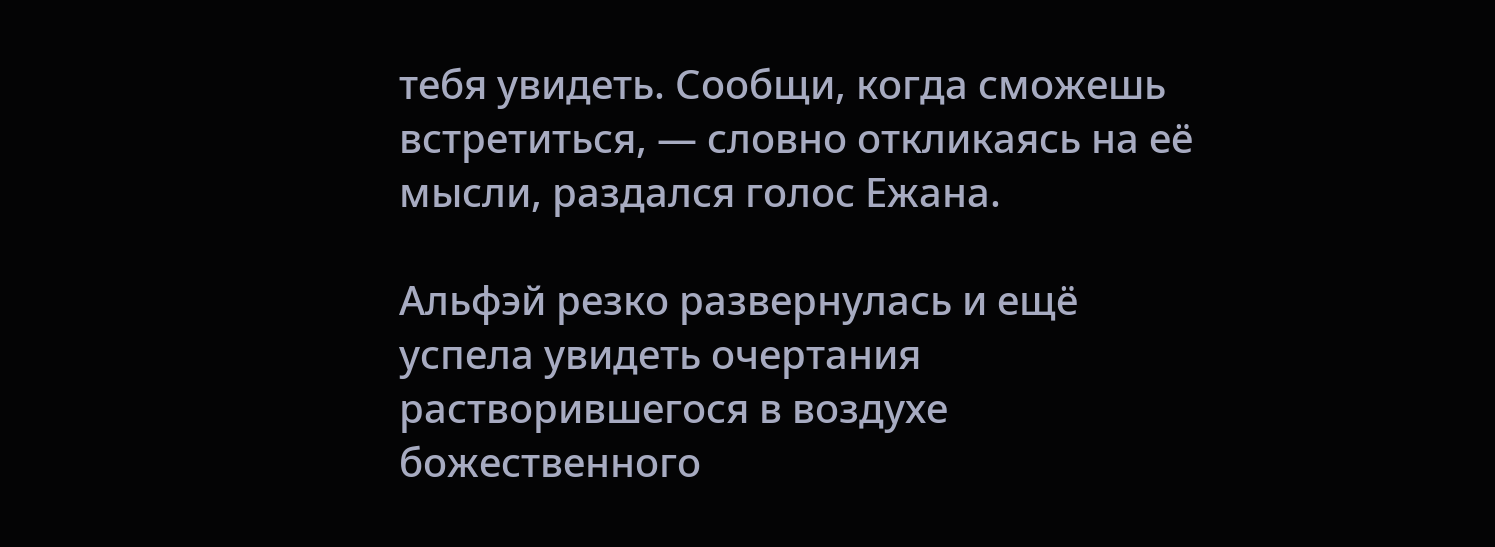тебя увидеть. Сообщи, когда сможешь встретиться, — словно откликаясь на её мысли, раздался голос Ежана.

Альфэй резко развернулась и ещё успела увидеть очертания растворившегося в воздухе божественного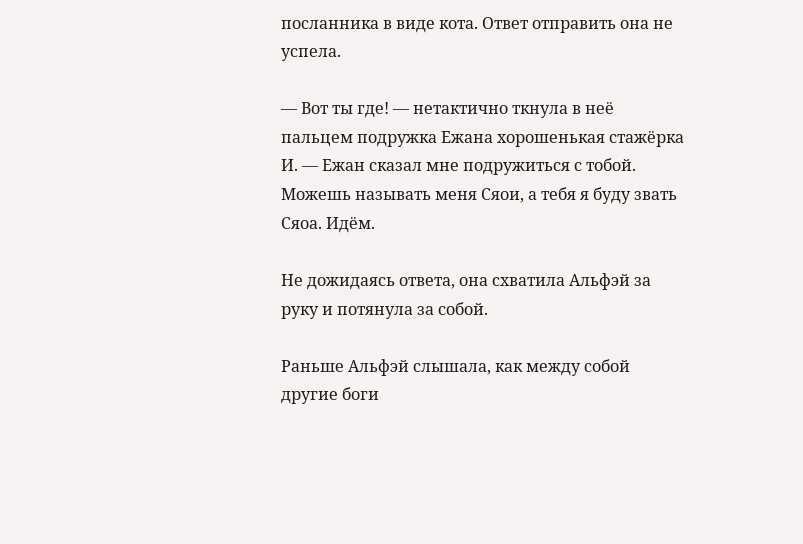посланника в виде кота. Ответ отправить она не успела.

— Вот ты где! — нетактично ткнула в неё пальцем подружка Ежана хорошенькая стажёрка И. — Ежан сказал мне подружиться с тобой. Можешь называть меня Сяои, а тебя я буду звать Сяоа. Идём.

Не дожидаясь ответа, она схватила Альфэй за руку и потянула за собой.

Раньше Альфэй слышала, как между собой другие боги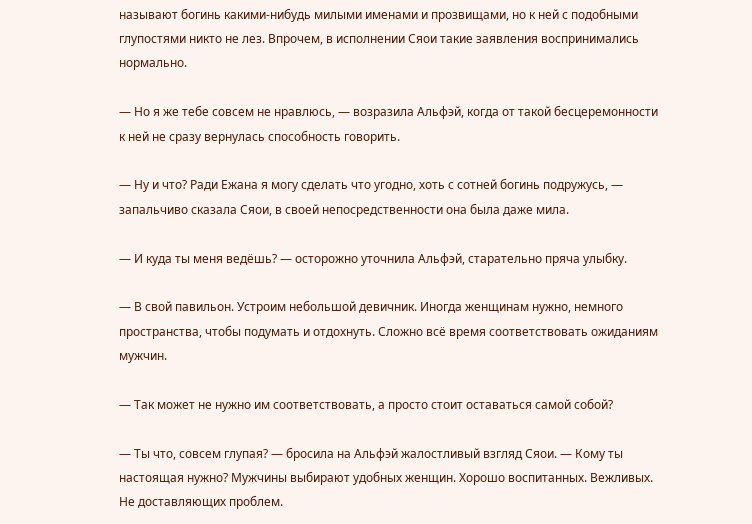называют богинь какими-нибудь милыми именами и прозвищами, но к ней с подобными глупостями никто не лез. Впрочем, в исполнении Сяои такие заявления воспринимались нормально.

— Но я же тебе совсем не нравлюсь, — возразила Альфэй, когда от такой бесцеремонности к ней не сразу вернулась способность говорить.

— Ну и что? Ради Ежана я могу сделать что угодно, хоть с сотней богинь подружусь, — запальчиво сказала Сяои, в своей непосредственности она была даже мила.

— И куда ты меня ведёшь? — осторожно уточнила Альфэй, старательно пряча улыбку.

— В свой павильон. Устроим небольшой девичник. Иногда женщинам нужно, немного пространства, чтобы подумать и отдохнуть. Сложно всё время соответствовать ожиданиям мужчин.

— Так может не нужно им соответствовать, а просто стоит оставаться самой собой?

— Ты что, совсем глупая? — бросила на Альфэй жалостливый взгляд Сяои. — Кому ты настоящая нужно? Мужчины выбирают удобных женщин. Хорошо воспитанных. Вежливых. Не доставляющих проблем.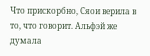Что прискорбно, Сяои верила в то, что говорит. Альфэй же думала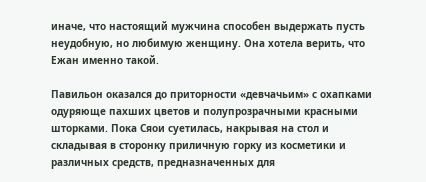иначе, что настоящий мужчина способен выдержать пусть неудобную, но любимую женщину. Она хотела верить, что Ежан именно такой.

Павильон оказался до приторности «девчачьим» с охапками одуряюще пахших цветов и полупрозрачными красными шторками. Пока Сяои суетилась, накрывая на стол и складывая в сторонку приличную горку из косметики и различных средств, предназначенных для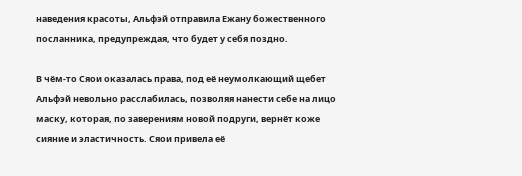наведения красоты, Альфэй отправила Ежану божественного посланника, предупреждая, что будет у себя поздно.

В чём-то Сяои оказалась права, под её неумолкающий щебет Альфэй невольно расслабилась, позволяя нанести себе на лицо маску, которая, по заверениям новой подруги, вернёт коже сияние и эластичность. Сяои привела её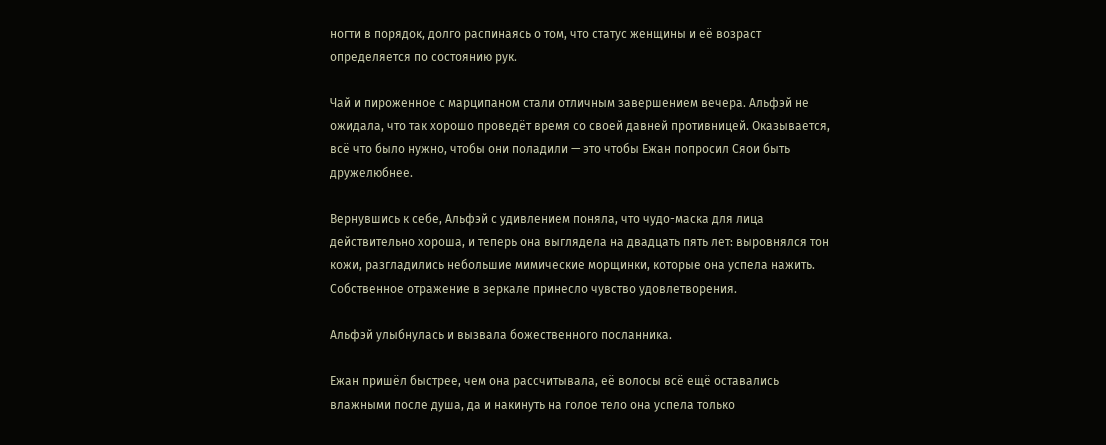ногти в порядок, долго распинаясь о том, что статус женщины и её возраст определяется по состоянию рук.

Чай и пироженное с марципаном стали отличным завершением вечера. Альфэй не ожидала, что так хорошо проведёт время со своей давней противницей. Оказывается, всё что было нужно, чтобы они поладили — это чтобы Ежан попросил Сяои быть дружелюбнее.

Вернувшись к себе, Альфэй с удивлением поняла, что чудо-маска для лица действительно хороша, и теперь она выглядела на двадцать пять лет: выровнялся тон кожи, разгладились небольшие мимические морщинки, которые она успела нажить. Собственное отражение в зеркале принесло чувство удовлетворения.

Альфэй улыбнулась и вызвала божественного посланника.

Ежан пришёл быстрее, чем она рассчитывала, её волосы всё ещё оставались влажными после душа, да и накинуть на голое тело она успела только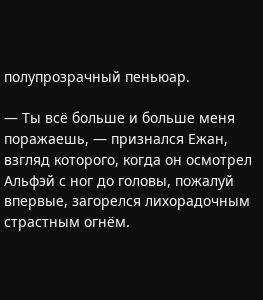полупрозрачный пеньюар.

— Ты всё больше и больше меня поражаешь, — признался Ежан, взгляд которого, когда он осмотрел Альфэй с ног до головы, пожалуй впервые, загорелся лихорадочным страстным огнём.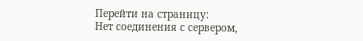Перейти на страницу:
Нет соединения с сервером,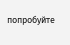попробуйте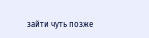зайти чуть позже